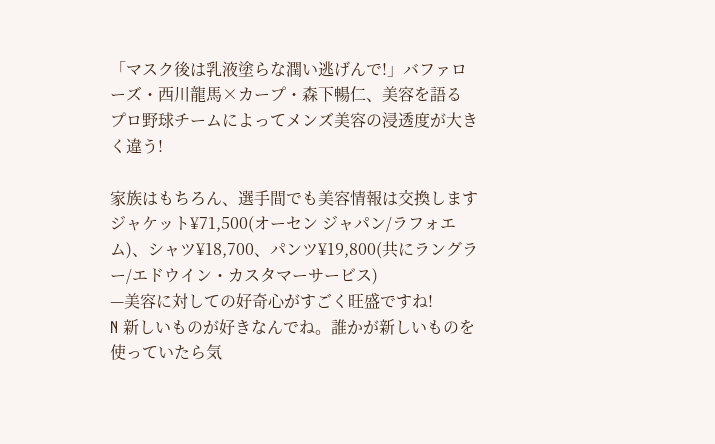「マスク後は乳液塗らな潤い逃げんで!」バファローズ・西川龍馬×カープ・森下暢仁、美容を語る
プロ野球チームによってメンズ美容の浸透度が大きく違う!

家族はもちろん、選手間でも美容情報は交換します ジャケット¥71,500(オーセン ジャパン/ラフォエム)、シャツ¥18,700、パンツ¥19,800(共にラングラー/エドウイン・カスタマーサービス)
—美容に対しての好奇心がすごく旺盛ですね!
N 新しいものが好きなんでね。誰かが新しいものを使っていたら気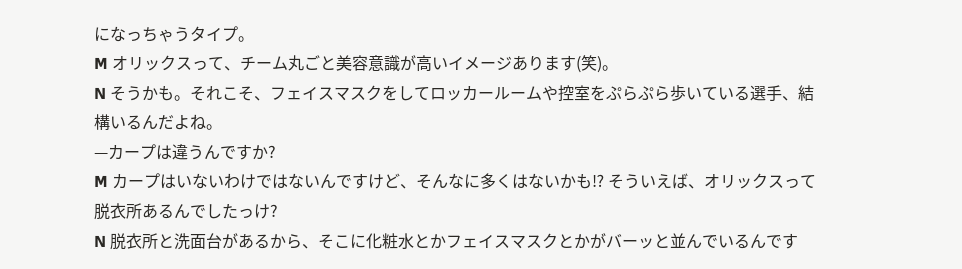になっちゃうタイプ。
M オリックスって、チーム丸ごと美容意識が高いイメージあります(笑)。
N そうかも。それこそ、フェイスマスクをしてロッカールームや控室をぷらぷら歩いている選手、結構いるんだよね。
—カープは違うんですか?
M カープはいないわけではないんですけど、そんなに多くはないかも⁉ そういえば、オリックスって脱衣所あるんでしたっけ?
N 脱衣所と洗面台があるから、そこに化粧水とかフェイスマスクとかがバーッと並んでいるんです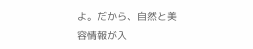よ。だから、自然と美容情報が入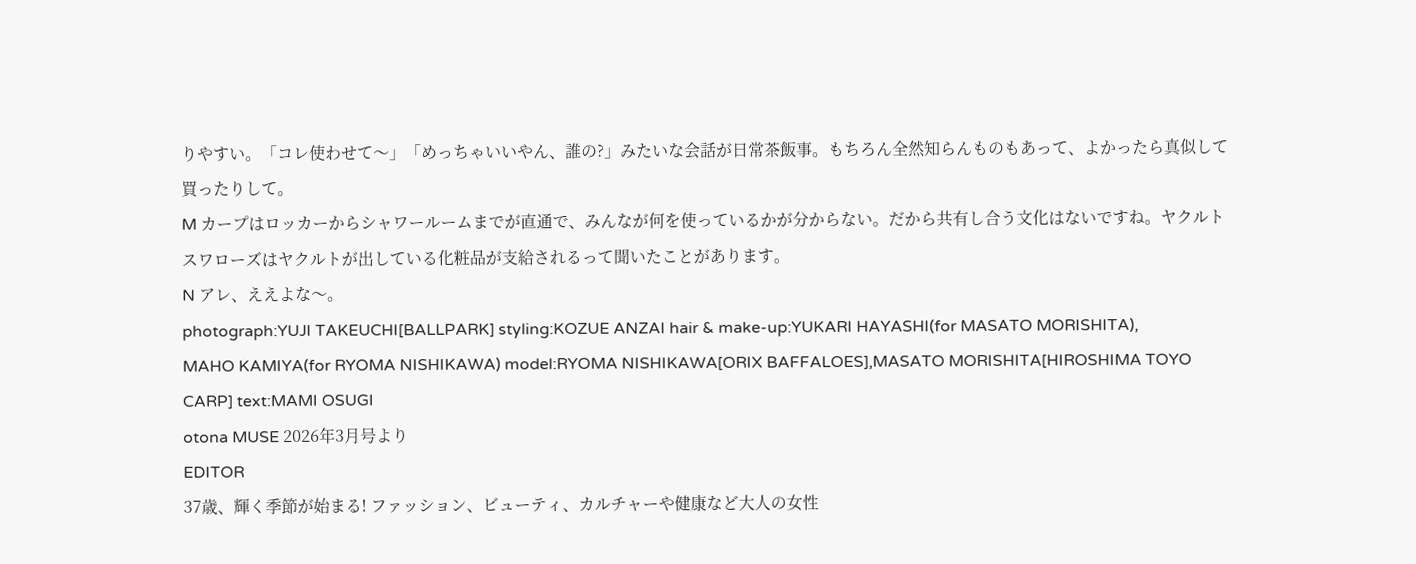りやすい。「コレ使わせて〜」「めっちゃいいやん、誰の?」みたいな会話が日常茶飯事。もちろん全然知らんものもあって、よかったら真似して買ったりして。
M カープはロッカーからシャワールームまでが直通で、みんなが何を使っているかが分からない。だから共有し合う文化はないですね。ヤクルトスワローズはヤクルトが出している化粧品が支給されるって聞いたことがあります。
N アレ、ええよな〜。
photograph:YUJI TAKEUCHI[BALLPARK] styling:KOZUE ANZAI hair & make-up:YUKARI HAYASHI(for MASATO MORISHITA),
MAHO KAMIYA(for RYOMA NISHIKAWA) model:RYOMA NISHIKAWA[ORIX BAFFALOES],MASATO MORISHITA[HIROSHIMA TOYO CARP] text:MAMI OSUGI
otona MUSE 2026年3月号より
EDITOR
37歳、輝く季節が始まる! ファッション、ビューティ、カルチャーや健康など大人の女性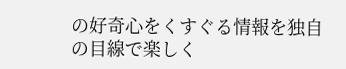の好奇心をくすぐる情報を独自の目線で楽しく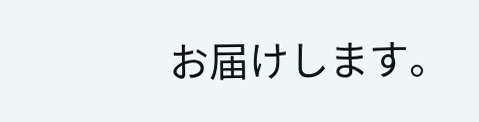お届けします。